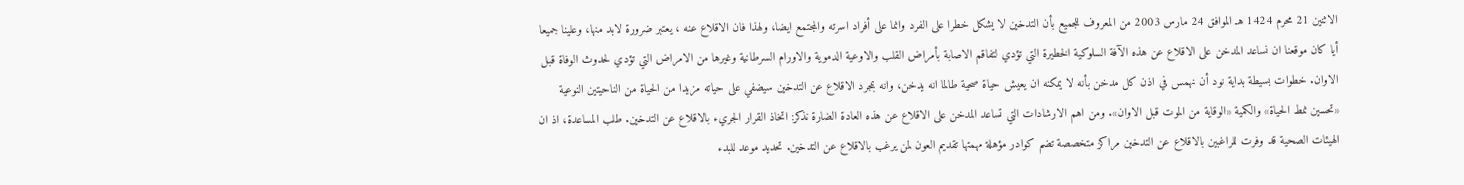الاثنين 21 محرم 1424 هـ الموافق 24 مارس 2003 من المعروف للجميع بأن التدخين لا يشكل خطرا على الفرد وانما على أفراد اسرته والمجتمع ايضا، ولهذا فان الاقلاع عنه ، يعتبر ضرورة لابد منها، وعلينا جميعا أيا كان موقعنا ان نساعد المدخن على الاقلاع عن هذه الآفة السلوكية الخطيرة التي تؤدي لتفاقم الاصابة بأمراض القلب والاوعية الدموية والاورام السرطانية وغيرها من الامراض التي تؤدي لحدوث الوفاة قبل الاوان. خطوات بسيطة بداية نود أن نهمس في اذن كل مدخن بأنه لا يمكنه ان يعيش حياة صحية طالما انه يدخن، وانه بمجرد الاقلاع عن التدخين سيضفي على حياته مزيدا من الحياة من الناحيتين النوعية «تحسين نمط الحياة» والكمية «الوقاية من الموت قبل الاوان». ومن اهم الارشادات التي تساعد المدخن على الاقلاع عن هذه العادة الضارة نذكر: اتخاذ القرار الجريء بالاقلاع عن التدخين. طلب المساعدة، اذ ان الهيئات الصحية قد وفرت للراغبين بالاقلاع عن التدخين مراكز متخصصة تضم كوادر مؤهلة مهمتها تقديم العون لمن يرغب بالاقلاع عن التدخين. تحديد موعد للبدء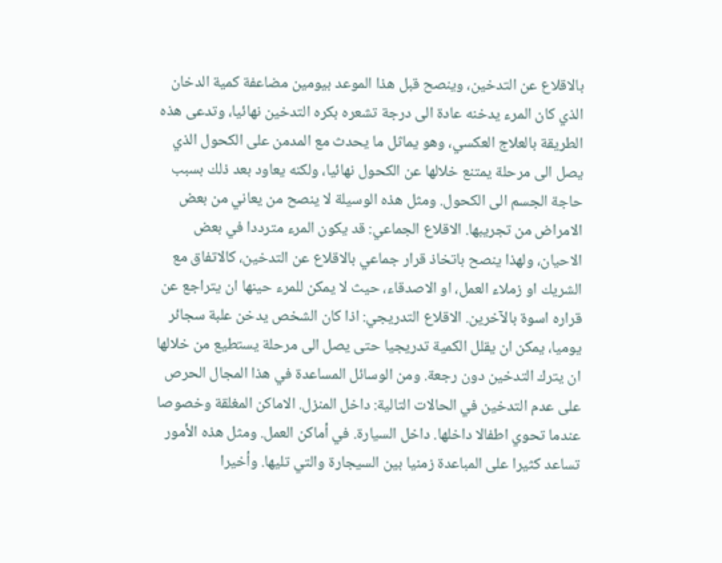بالاقلاع عن التدخين، وينصح قبل هذا الموعد بيومين مضاعفة كمية الدخان الذي كان المرء يدخنه عادة الى درجة تشعره بكره التدخين نهائيا، وتدعى هذه الطريقة بالعلاج العكسي، وهو يماثل ما يحدث مع المدمن على الكحول الذي يصل الى مرحلة يمتنع خلالها عن الكحول نهائيا، ولكنه يعاود بعد ذلك بسبب حاجة الجسم الى الكحول. ومثل هذه الوسيلة لا ينصح من يعاني من بعض الامراض من تجريبها. الاقلاع الجماعي: قد يكون المرء مترددا في بعض الاحيان، ولهذا ينصح باتخاذ قرار جماعي بالاقلاع عن التدخين، كالاتفاق مع الشريك او زملاء العمل، او الاصدقاء، حيث لا يمكن للمرء حينها ان يتراجع عن قراره اسوة بالآخرين. الاقلاع التدريجي: اذا كان الشخص يدخن علبة سجائر يوميا، يمكن ان يقلل الكمية تدريجيا حتى يصل الى مرحلة يستطيع من خلالها ان يترك التدخين دون رجعة. ومن الوسائل المساعدة في هذا المجال الحرص على عدم التدخين في الحالات التالية: داخل المنزل. الاماكن المغلقة وخصوصا عندما تحوي اطفالا داخلها. داخل السيارة. في أماكن العمل. ومثل هذه الأمور تساعد كثيرا على المباعدة زمنيا بين السيجارة والتي تليها. وأخيرا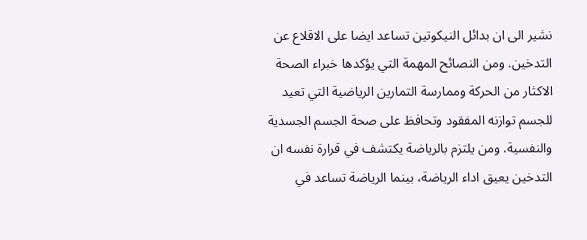نشير الى ان بدائل النيكوتين تساعد ايضا على الاقلاع عن التدخين. ومن النصائح المهمة التي يؤكدها خبراء الصحة الاكثار من الحركة وممارسة التمارين الرياضية التي تعيد للجسم توازنه المفقود وتحافظ على صحة الجسم الجسدية والنفسية. ومن يلتزم بالرياضة يكتشف في قرارة نفسه ان التدخين يعيق اداء الرياضة، بينما الرياضة تساعد في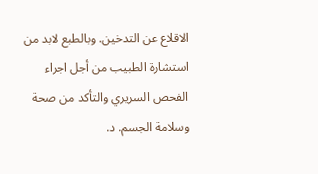الاقلاع عن التدخين. وبالطبع لابد من استشارة الطبيب من أجل اجراء الفحص السريري والتأكد من صحة وسلامة الجسم. د.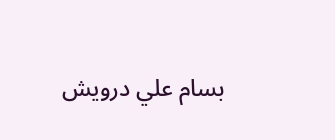بسام علي درويش